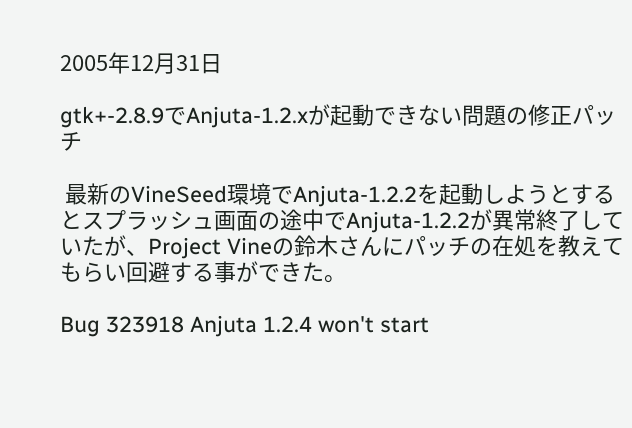2005年12月31日

gtk+-2.8.9でAnjuta-1.2.xが起動できない問題の修正パッチ

 最新のVineSeed環境でAnjuta-1.2.2を起動しようとするとスプラッシュ画面の途中でAnjuta-1.2.2が異常終了していたが、Project Vineの鈴木さんにパッチの在処を教えてもらい回避する事ができた。

Bug 323918 Anjuta 1.2.4 won't start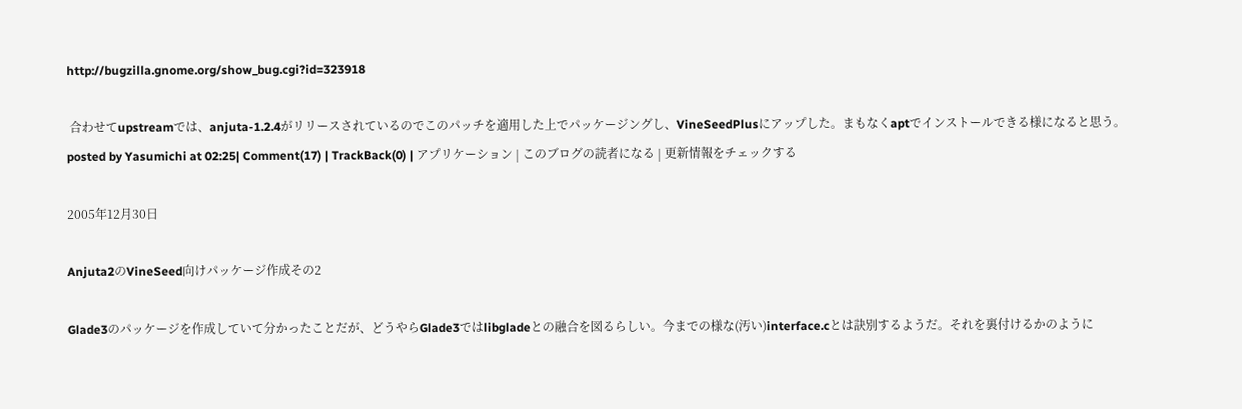http://bugzilla.gnome.org/show_bug.cgi?id=323918

 合わせてupstreamでは、anjuta-1.2.4がリリースされているのでこのパッチを適用した上でパッケージングし、VineSeedPlusにアップした。まもなくaptでインストールできる様になると思う。
posted by Yasumichi at 02:25| Comment(17) | TrackBack(0) | アプリケーション | このブログの読者になる | 更新情報をチェックする

2005年12月30日

Anjuta2のVineSeed向けパッケージ作成その2

Glade3のパッケージを作成していて分かったことだが、どうやらGlade3ではlibgladeとの融合を図るらしい。今までの様な(汚い)interface.cとは訣別するようだ。それを裏付けるかのように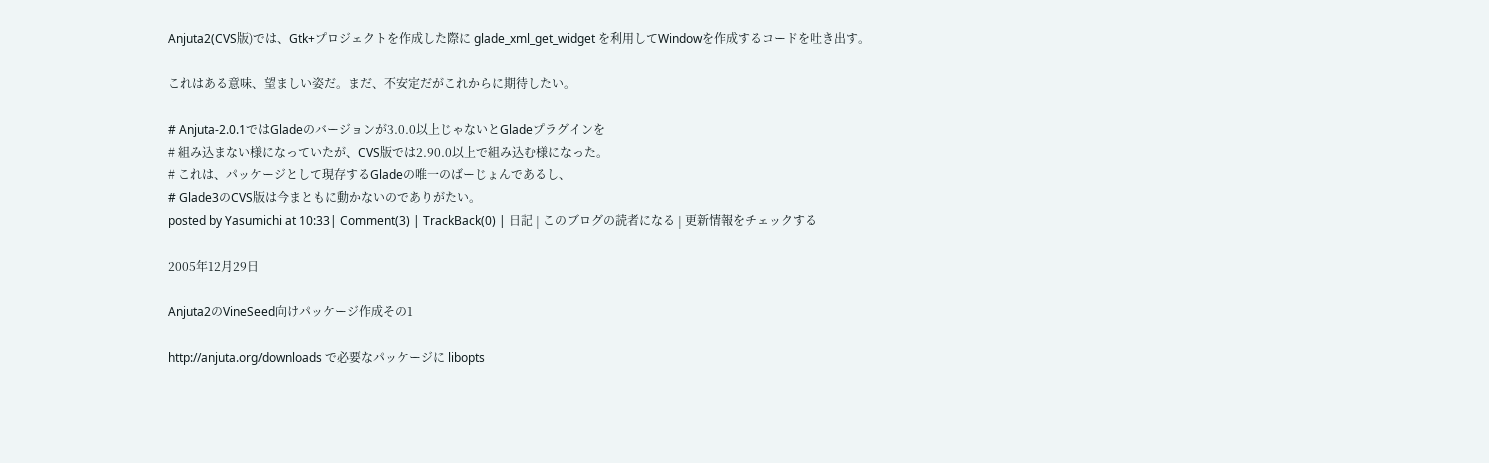Anjuta2(CVS版)では、Gtk+プロジェクトを作成した際に glade_xml_get_widget を利用してWindowを作成するコードを吐き出す。

これはある意味、望ましい姿だ。まだ、不安定だがこれからに期待したい。

# Anjuta-2.0.1ではGladeのバージョンが3.0.0以上じゃないとGladeプラグインを
# 組み込まない様になっていたが、CVS版では2.90.0以上で組み込む様になった。
# これは、パッケージとして現存するGladeの唯一のばーじょんであるし、
# Glade3のCVS版は今まともに動かないのでありがたい。
posted by Yasumichi at 10:33| Comment(3) | TrackBack(0) | 日記 | このブログの読者になる | 更新情報をチェックする

2005年12月29日

Anjuta2のVineSeed向けパッケージ作成その1

http://anjuta.org/downloads で必要なパッケージに libopts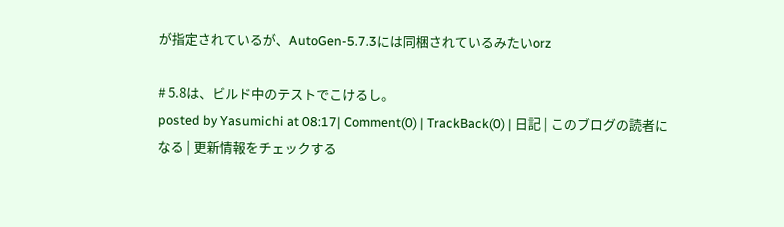が指定されているが、AutoGen-5.7.3には同梱されているみたいorz

# 5.8は、ビルド中のテストでこけるし。
posted by Yasumichi at 08:17| Comment(0) | TrackBack(0) | 日記 | このブログの読者になる | 更新情報をチェックする